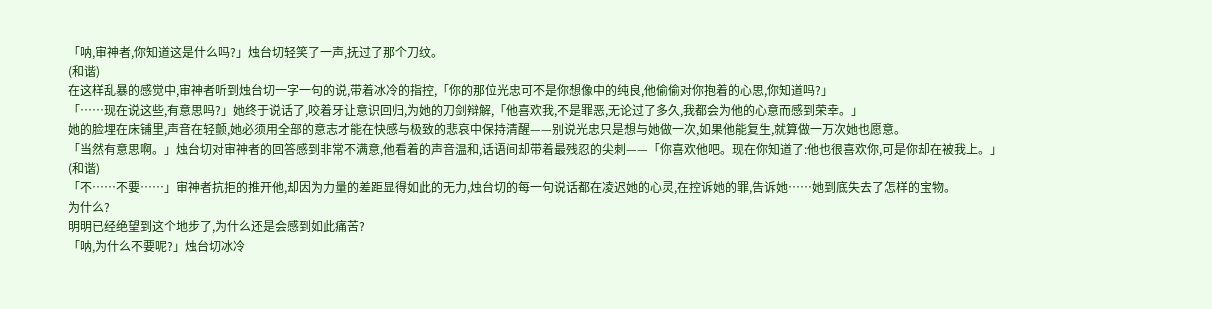「呐,审神者,你知道这是什么吗?」烛台切轻笑了一声,抚过了那个刀纹。
(和谐)
在这样乱暴的感觉中,审神者听到烛台切一字一句的说,带着冰冷的指控,「你的那位光忠可不是你想像中的纯良,他偷偷对你抱着的心思,你知道吗?」
「……现在说这些,有意思吗?」她终于说话了,咬着牙让意识回归,为她的刀剑辩解,「他喜欢我,不是罪恶,无论过了多久,我都会为他的心意而感到荣幸。」
她的脸埋在床铺里,声音在轻颤,她必须用全部的意志才能在快感与极致的悲哀中保持清醒——别说光忠只是想与她做一次,如果他能复生,就算做一万次她也愿意。
「当然有意思啊。」烛台切对审神者的回答感到非常不满意,他看着的声音温和,话语间却带着最残忍的尖刺——「你喜欢他吧。现在你知道了:他也很喜欢你,可是你却在被我上。」
(和谐)
「不……不要……」审神者抗拒的推开他,却因为力量的差距显得如此的无力,烛台切的每一句说话都在凌迟她的心灵,在控诉她的罪,告诉她……她到底失去了怎样的宝物。
为什么?
明明已经绝望到这个地步了,为什么还是会感到如此痛苦?
「呐,为什么不要呢?」烛台切冰冷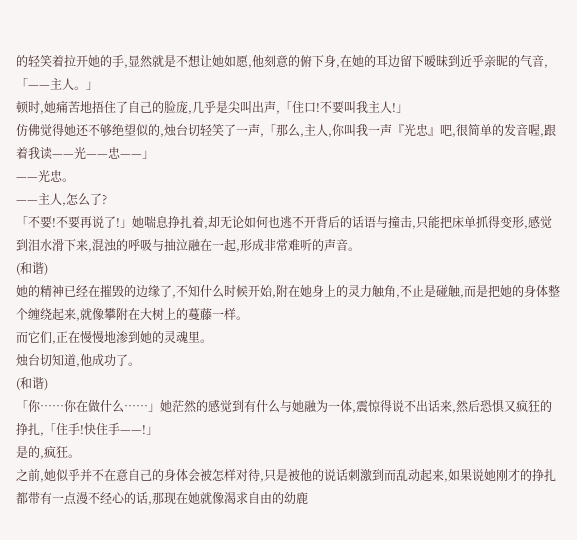的轻笑着拉开她的手,显然就是不想让她如愿,他刻意的俯下身,在她的耳边留下暧昧到近乎亲昵的气音,「——主人。」
顿时,她痛苦地捂住了自己的脸庞,几乎是尖叫出声,「住口!不要叫我主人!」
仿佛觉得她还不够绝望似的,烛台切轻笑了一声,「那么,主人,你叫我一声『光忠』吧,很简单的发音喔,跟着我读——光——忠——」
——光忠。
——主人,怎么了?
「不要!不要再说了!」她喘息挣扎着,却无论如何也逃不开背后的话语与撞击,只能把床单抓得变形,感觉到泪水滑下来,混浊的呼吸与抽泣融在一起,形成非常难听的声音。
(和谐)
她的精神已经在摧毁的边缘了,不知什么时候开始,附在她身上的灵力触角,不止是碰触,而是把她的身体整个缠绕起来,就像攀附在大树上的蔓藤一样。
而它们,正在慢慢地渗到她的灵魂里。
烛台切知道,他成功了。
(和谐)
「你……你在做什么……」她茫然的感觉到有什么与她融为一体,震惊得说不出话来,然后恐惧又疯狂的挣扎,「住手!快住手——!」
是的,疯狂。
之前,她似乎并不在意自己的身体会被怎样对待,只是被他的说话刺激到而乱动起来,如果说她刚才的挣扎都带有一点漫不经心的话,那现在她就像渴求自由的幼鹿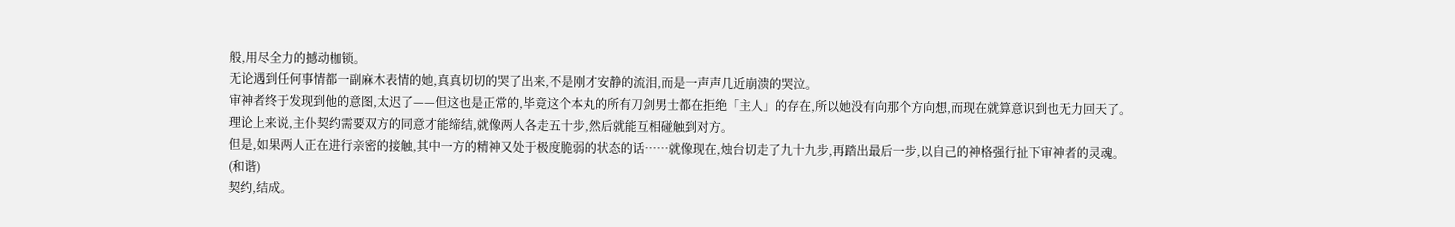般,用尽全力的撼动枷锁。
无论遇到任何事情都一副麻木表情的她,真真切切的哭了出来,不是刚才安静的流泪,而是一声声几近崩溃的哭泣。
审神者终于发现到他的意图,太迟了——但这也是正常的,毕竟这个本丸的所有刀剑男士都在拒绝「主人」的存在,所以她没有向那个方向想,而现在就算意识到也无力回天了。
理论上来说,主仆契约需要双方的同意才能缔结,就像两人各走五十步,然后就能互相碰触到对方。
但是,如果两人正在进行亲密的接触,其中一方的精神又处于极度脆弱的状态的话……就像现在,烛台切走了九十九步,再踏出最后一步,以自己的神格强行扯下审神者的灵魂。
(和谐)
契约,结成。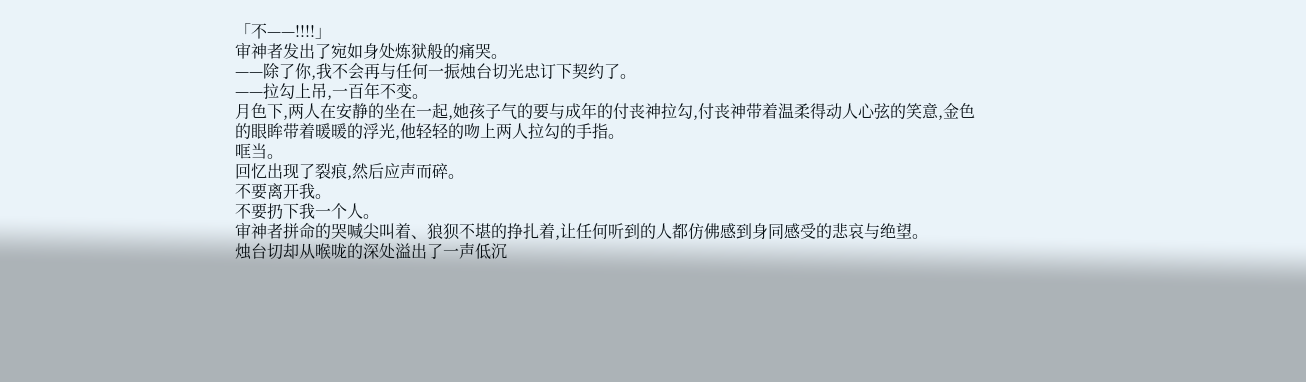「不——!!!!」
审神者发出了宛如身处炼狱般的痛哭。
——除了你,我不会再与任何一振烛台切光忠订下契约了。
——拉勾上吊,一百年不变。
月色下,两人在安静的坐在一起,她孩子气的要与成年的付丧神拉勾,付丧神带着温柔得动人心弦的笑意,金色的眼眸带着暖暖的浮光,他轻轻的吻上两人拉勾的手指。
哐当。
回忆出现了裂痕,然后应声而碎。
不要离开我。
不要扔下我一个人。
审神者拼命的哭喊尖叫着、狼狈不堪的挣扎着,让任何听到的人都仿佛感到身同感受的悲哀与绝望。
烛台切却从喉咙的深处溢出了一声低沉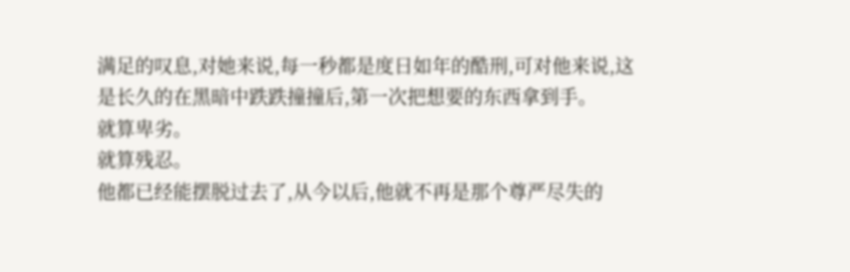满足的叹息,对她来说,每一秒都是度日如年的酷刑,可对他来说,这是长久的在黑暗中跌跌撞撞后,第一次把想要的东西拿到手。
就算卑劣。
就算残忍。
他都已经能摆脱过去了,从今以后,他就不再是那个尊严尽失的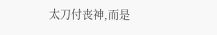太刀付丧神,而是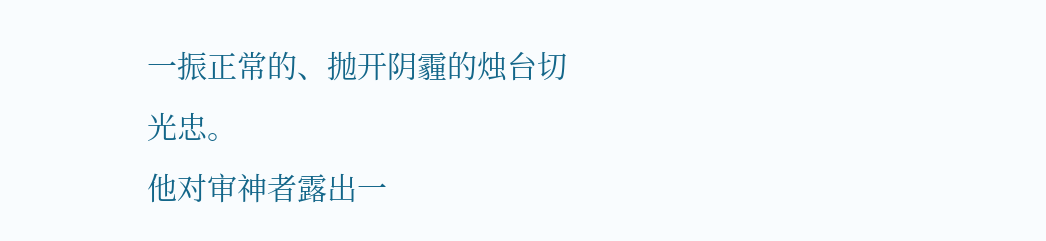一振正常的、抛开阴霾的烛台切光忠。
他对审神者露出一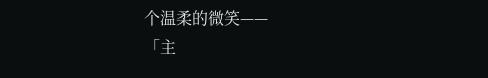个温柔的微笑——
「主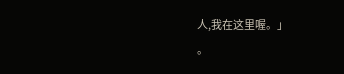人,我在这里喔。」
。